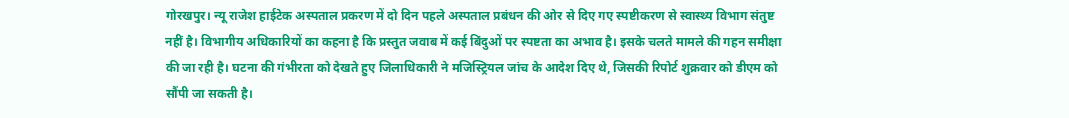गोरखपुर। न्यू राजेश हाईटेक अस्पताल प्रकरण में दो दिन पहले अस्पताल प्रबंधन की ओर से दिए गए स्पष्टीकरण से स्वास्थ्य विभाग संतुष्ट नहीं है। विभागीय अधिकारियों का कहना है कि प्रस्तुत जवाब में कई बिंदुओं पर स्पष्टता का अभाव है। इसके चलते मामले की गहन समीक्षा की जा रही है। घटना की गंभीरता को देखते हुए जिलाधिकारी ने मजिस्ट्रियल जांच के आदेश दिए थे, जिसकी रिपोर्ट शुक्रवार को डीएम को सौंपी जा सकती है।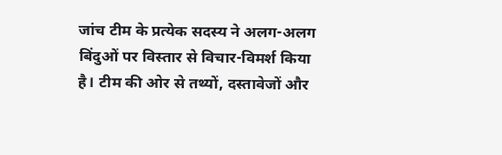जांच टीम के प्रत्येक सदस्य ने अलग-अलग बिंदुओं पर विस्तार से विचार-विमर्श किया है। टीम की ओर से तथ्यों, दस्तावेजों और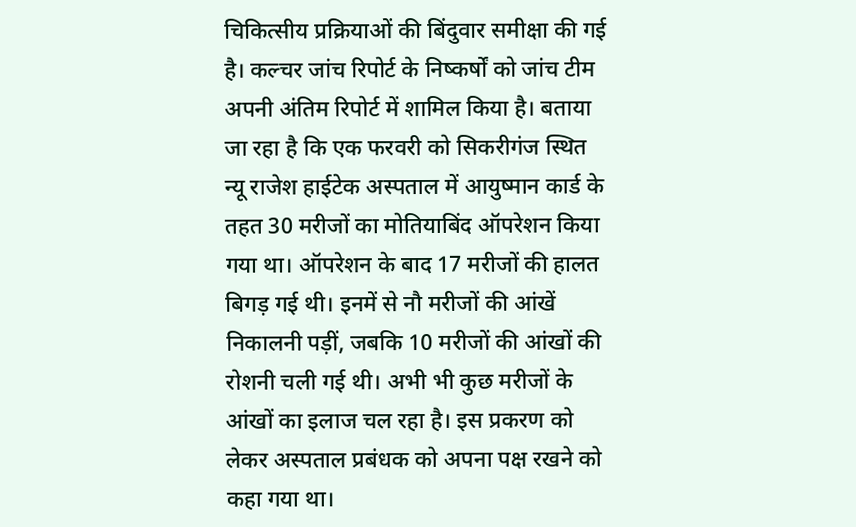चिकित्सीय प्रक्रियाओं की बिंदुवार समीक्षा की गई है। कल्चर जांच रिपोर्ट के निष्कर्षों को जांच टीम अपनी अंतिम रिपोर्ट में शामिल किया है। बताया जा रहा है कि एक फरवरी को सिकरीगंज स्थित न्यू राजेश हाईटेक अस्पताल में आयुष्मान कार्ड के तहत 30 मरीजों का मोतियाबिंद ऑपरेशन किया गया था। ऑपरेशन के बाद 17 मरीजों की हालत बिगड़ गई थी। इनमें से नौ मरीजों की आंखें निकालनी पड़ीं, जबकि 10 मरीजों की आंखों की रोशनी चली गई थी। अभी भी कुछ मरीजों के आंखों का इलाज चल रहा है। इस प्रकरण को लेकर अस्पताल प्रबंधक को अपना पक्ष रखने को कहा गया था।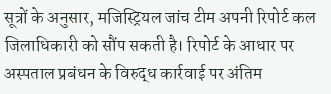सूत्रों के अनुसार, मजिस्ट्रियल जांच टीम अपनी रिपोर्ट कल जिलाधिकारी को सौंप सकती है। रिपोर्ट के आधार पर अस्पताल प्रबंधन के विरुद्ध कार्रवाई पर अंतिम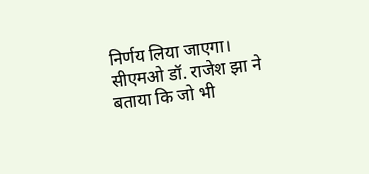निर्णय लिया जाएगा। सीएमओ डॉ. राजेश झा ने बताया कि जो भी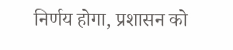निर्णय होगा, प्रशासन को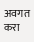अवगत करा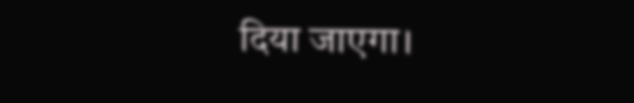दिया जाएगा।